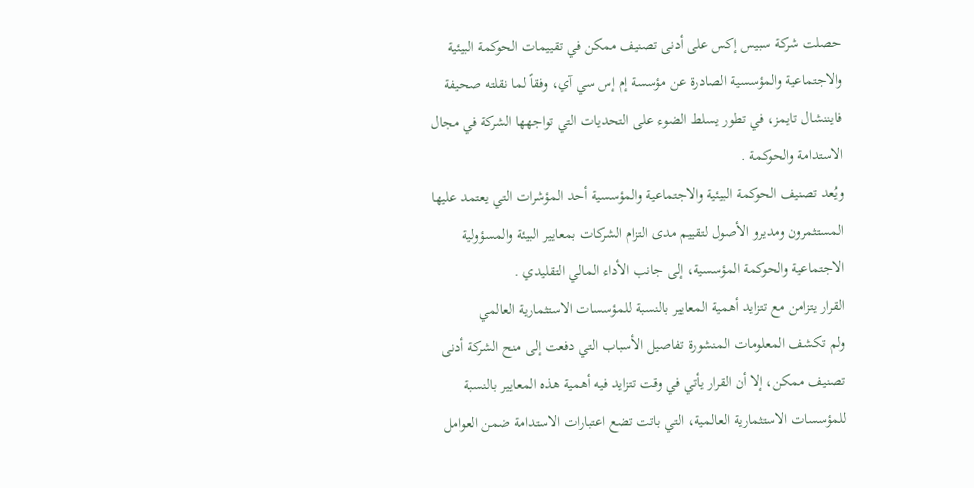حصلت شركة سبيس إكس على أدنى تصنيف ممكن في تقييمات الحوكمة البيئية والاجتماعية والمؤسسية الصادرة عن مؤسسة إم إس سي آي، وفقاً لما نقلته صحيفة فايننشال تايمز، في تطور يسلط الضوء على التحديات التي تواجهها الشركة في مجال الاستدامة والحوكمة .
ويُعد تصنيف الحوكمة البيئية والاجتماعية والمؤسسية أحد المؤشرات التي يعتمد عليها المستثمرون ومديرو الأصول لتقييم مدى التزام الشركات بمعايير البيئة والمسؤولية الاجتماعية والحوكمة المؤسسية، إلى جانب الأداء المالي التقليدي .
القرار يتزامن مع تتزايد أهمية المعايير بالنسبة للمؤسسات الاستثمارية العالمي
ولم تكشف المعلومات المنشورة تفاصيل الأسباب التي دفعت إلى منح الشركة أدنى تصنيف ممكن، إلا أن القرار يأتي في وقت تتزايد فيه أهمية هذه المعايير بالنسبة للمؤسسات الاستثمارية العالمية، التي باتت تضع اعتبارات الاستدامة ضمن العوامل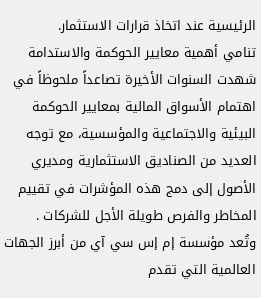الرئيسية عند اتخاذ قرارات الاستثمار.
تنامي أهمية معايير الحوكمة والاستدامة
شهدت السنوات الأخيرة تصاعداً ملحوظاً في اهتمام الأسواق المالية بمعايير الحوكمة البيئية والاجتماعية والمؤسسية، مع توجه العديد من الصناديق الاستثمارية ومديري الأصول إلى دمج هذه المؤشرات في تقييم المخاطر والفرص طويلة الأجل للشركات .
وتُعد مؤسسة إم إس سي آي من أبرز الجهات العالمية التي تقدم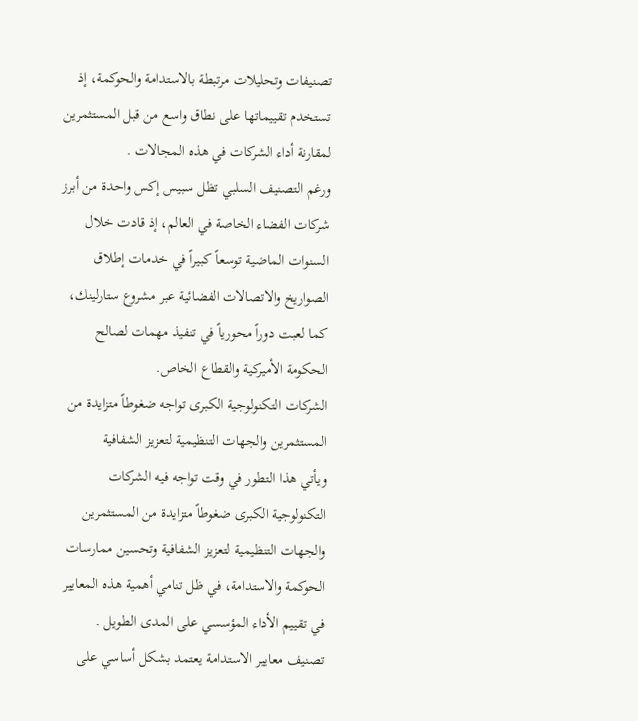تصنيفات وتحليلات مرتبطة بالاستدامة والحوكمة، إذ تستخدم تقييماتها على نطاق واسع من قبل المستثمرين لمقارنة أداء الشركات في هذه المجالات .
ورغم التصنيف السلبي تظل سبيس إكس واحدة من أبرز شركات الفضاء الخاصة في العالم، إذ قادت خلال السنوات الماضية توسعاً كبيراً في خدمات إطلاق الصواريخ والاتصالات الفضائية عبر مشروع ستارلينك، كما لعبت دوراً محورياً في تنفيذ مهمات لصالح الحكومة الأميركية والقطاع الخاص.
الشركات التكنولوجية الكبرى تواجه ضغوطاً متزايدة من المستثمرين والجهات التنظيمية لتعزيز الشفافية
ويأتي هذا التطور في وقت تواجه فيه الشركات التكنولوجية الكبرى ضغوطاً متزايدة من المستثمرين والجهات التنظيمية لتعزيز الشفافية وتحسين ممارسات الحوكمة والاستدامة، في ظل تنامي أهمية هذه المعايير في تقييم الأداء المؤسسي على المدى الطويل .
تصنيف معايير الاستدامة يعتمد بشكل أساسي على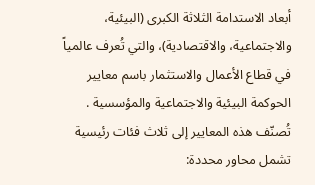أبعاد الاستدامة الثلاثة الكبرى (البيئية، والاجتماعية، والاقتصادية)، والتي تُعرف عالمياً في قطاع الأعمال والاستثمار باسم معايير الحوكمة البيئية والاجتماعية والمؤسسية .
تُصنّف هذه المعايير إلى ثلاث فئات رئيسية تشمل محاور محددة: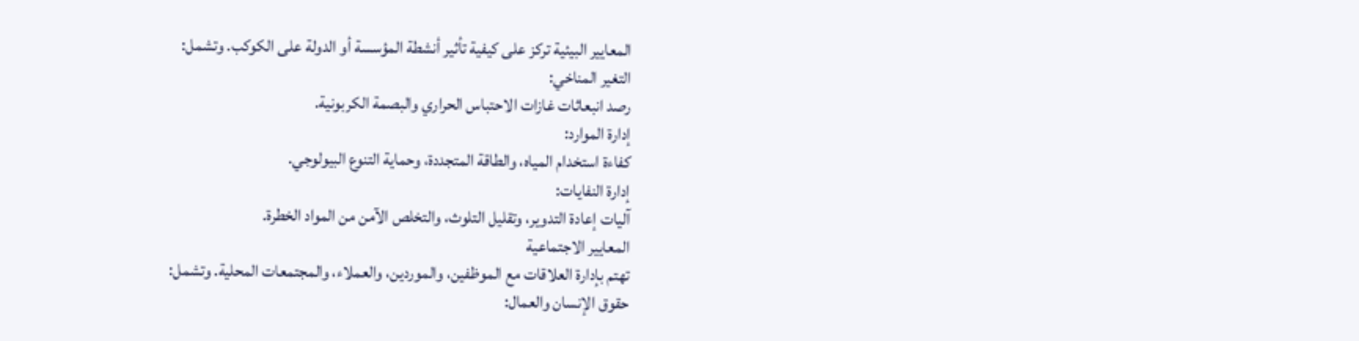المعايير البيئية تركز على كيفية تأثير أنشطة المؤسسة أو الدولة على الكوكب. وتشمل:
التغير المناخي:
رصد انبعاثات غازات الاحتباس الحراري والبصمة الكربونية.
إدارة الموارد:
كفاءة استخدام المياه، والطاقة المتجددة، وحماية التنوع البيولوجي.
إدارة النفايات:
آليات إعادة التدوير، وتقليل التلوث، والتخلص الآمن من المواد الخطرة.
المعايير الاجتماعية
تهتم بإدارة العلاقات مع الموظفين، والموردين، والعملاء، والمجتمعات المحلية. وتشمل:
حقوق الإنسان والعمال: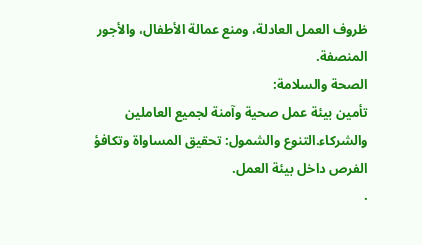ظروف العمل العادلة، ومنع عمالة الأطفال، والأجور المنصفة.
الصحة والسلامة:
تأمين بيئة عمل صحية وآمنة لجميع العاملين والشركاء.التنوع والشمول: تحقيق المساواة وتكافؤ الفرص داخل بيئة العمل.
.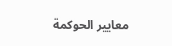معايير الحوكمة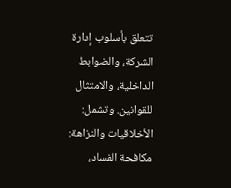تتعلق بأسلوب إدارة الشركة، والضوابط الداخلية، والامتثال للقوانين. وتشمل:
الأخلاقيات والنزاهة:
مكافحة الفساد،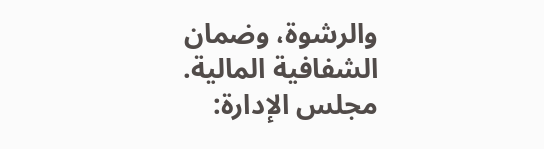والرشوة، وضمان الشفافية المالية.
مجلس الإدارة: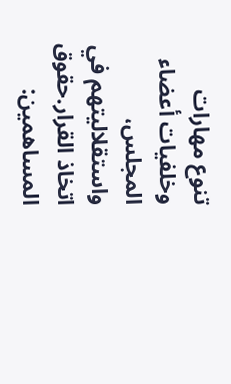تنوع مهارات وخلفيات أعضاء المجلس، واستقلاليتهم في اتخاذ القرار.حقوق المساهمين: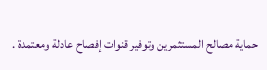حماية مصالح المستثمرين وتوفير قنوات إفصاح عادلة ومعتمدة .